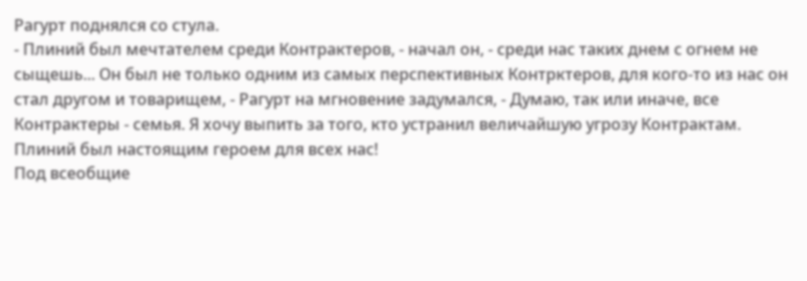Рагурт поднялся со стула.
- Плиний был мечтателем среди Контрактеров, - начал он, - среди нас таких днем с огнем не сыщешь... Он был не только одним из самых перспективных Контрктеров, для кого-то из нас он стал другом и товарищем, - Рагурт на мгновение задумался, - Думаю, так или иначе, все Контрактеры - семья. Я хочу выпить за того, кто устранил величайшую угрозу Контрактам. Плиний был настоящим героем для всех нас!
Под всеобщие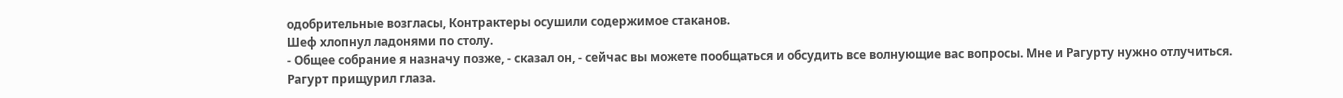одобрительные возгласы, Контрактеры осушили содержимое стаканов.
Шеф хлопнул ладонями по столу.
- Общее собрание я назначу позже, - сказал он, - сейчас вы можете пообщаться и обсудить все волнующие вас вопросы. Мне и Рагурту нужно отлучиться.
Рагурт прищурил глаза.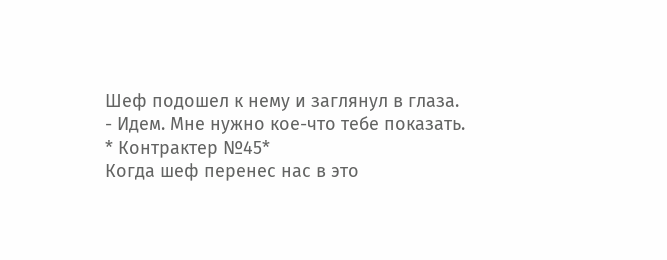Шеф подошел к нему и заглянул в глаза.
- Идем. Мне нужно кое-что тебе показать.
* Контрактер №45*
Когда шеф перенес нас в это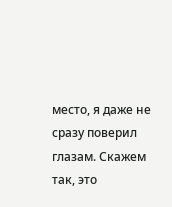место, я даже не сразу поверил глазам. Скажем так, это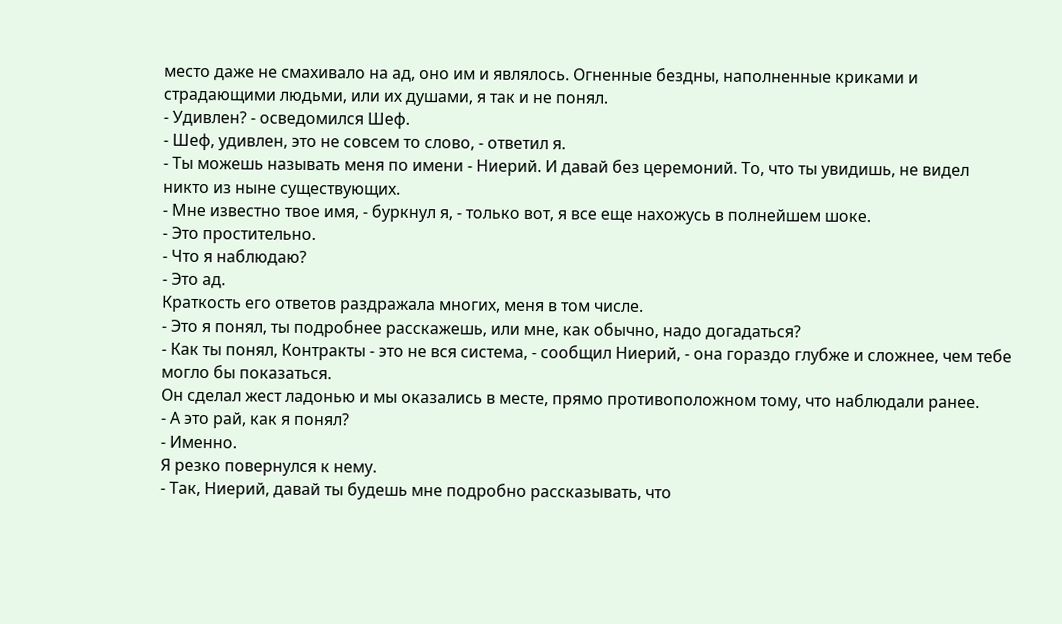место даже не смахивало на ад, оно им и являлось. Огненные бездны, наполненные криками и страдающими людьми, или их душами, я так и не понял.
- Удивлен? - осведомился Шеф.
- Шеф, удивлен, это не совсем то слово, - ответил я.
- Ты можешь называть меня по имени - Ниерий. И давай без церемоний. То, что ты увидишь, не видел никто из ныне существующих.
- Мне известно твое имя, - буркнул я, - только вот, я все еще нахожусь в полнейшем шоке.
- Это простительно.
- Что я наблюдаю?
- Это ад.
Краткость его ответов раздражала многих, меня в том числе.
- Это я понял, ты подробнее расскажешь, или мне, как обычно, надо догадаться?
- Как ты понял, Контракты - это не вся система, - сообщил Ниерий, - она гораздо глубже и сложнее, чем тебе могло бы показаться.
Он сделал жест ладонью и мы оказались в месте, прямо противоположном тому, что наблюдали ранее.
- А это рай, как я понял?
- Именно.
Я резко повернулся к нему.
- Так, Ниерий, давай ты будешь мне подробно рассказывать, что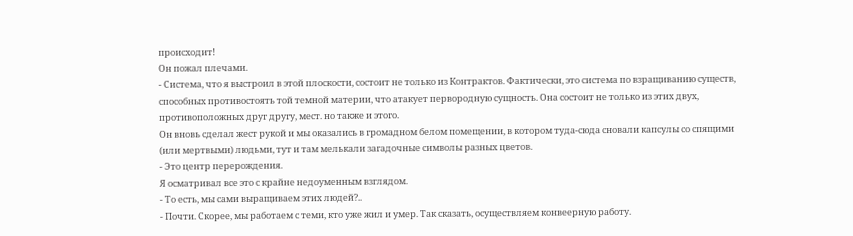происходит!
Он пожал плечами.
- Система, что я выстроил в этой плоскости, состоит не только из Контрактов. Фактически, это система по взращиванию существ, способных противостоять той темной материи, что атакует первородную сущность. Она состоит не только из этих двух, противоположных друг другу, мест. но также и этого.
Он вновь сделал жест рукой и мы оказались в громадном белом помещении, в котором туда-сюда сновали капсулы со спящими (или мертвыми) людьми, тут и там мелькали загадочные символы разных цветов.
- Это центр перерождения.
Я осматривал все это с крайне недоуменным взглядом.
- То есть, мы сами выращиваем этих людей?..
- Почти. Скорее, мы работаем с теми, кто уже жил и умер. Так сказать, осуществляем конвеерную работу.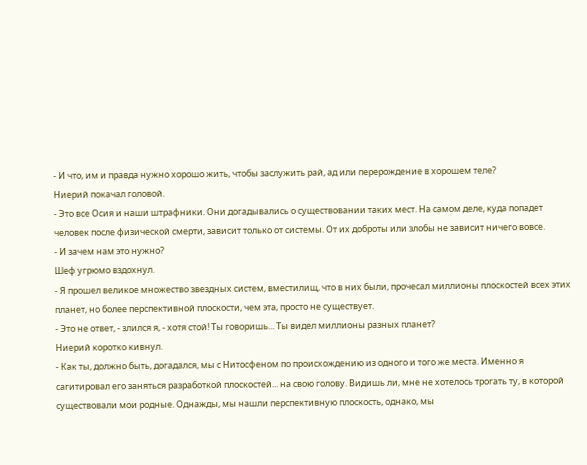- И что, им и правда нужно хорошо жить, чтобы заслужить рай, ад или перерождение в хорошем теле?
Ниерий покачал головой.
- Это все Осия и наши штрафники. Они догадывались о существовании таких мест. На самом деле, куда попадет человек после физической смерти, зависит только от системы. От их доброты или злобы не зависит ничего вовсе.
- И зачем нам это нужно?
Шеф угрюмо вздохнул.
- Я прошел великое множество звездных систем, вместилищ, что в них были, прочесал миллионы плоскостей всех этих планет, но более перспективной плоскости, чем эта, просто не существует.
- Это не ответ, - злился я, - хотя стой! Ты говоришь... Ты видел миллионы разных планет?
Ниерий коротко кивнул.
- Как ты, должно быть, догадался, мы с Нитосфеном по происхождению из одного и того же места. Именно я сагитировал его заняться разработкой плоскостей... на свою голову. Видишь ли, мне не хотелось трогать ту, в которой существовали мои родные. Однажды, мы нашли перспективную плоскость, однако, мы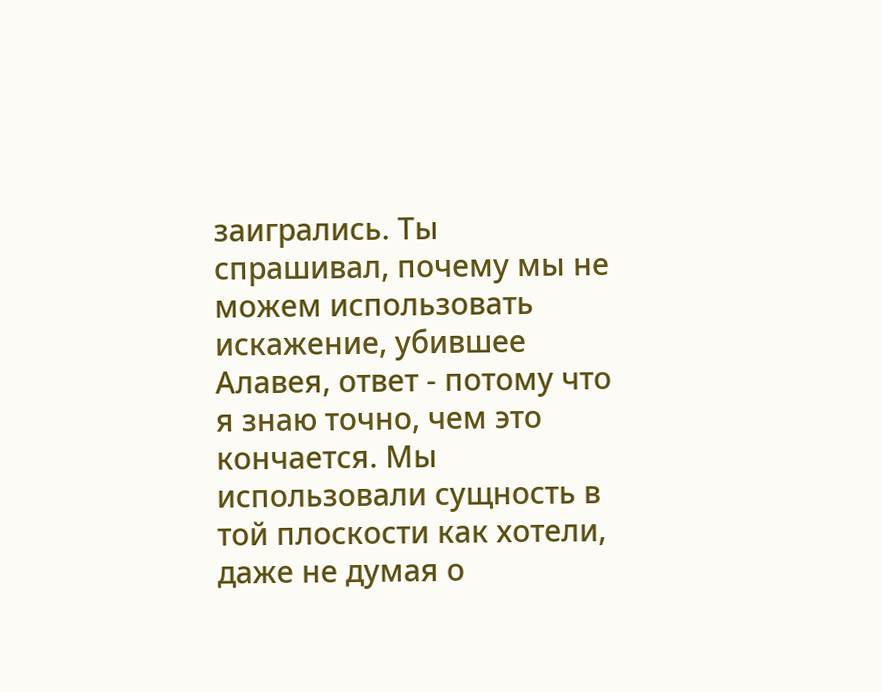заигрались. Ты спрашивал, почему мы не можем использовать искажение, убившее Алавея, ответ - потому что я знаю точно, чем это кончается. Мы использовали сущность в той плоскости как хотели, даже не думая о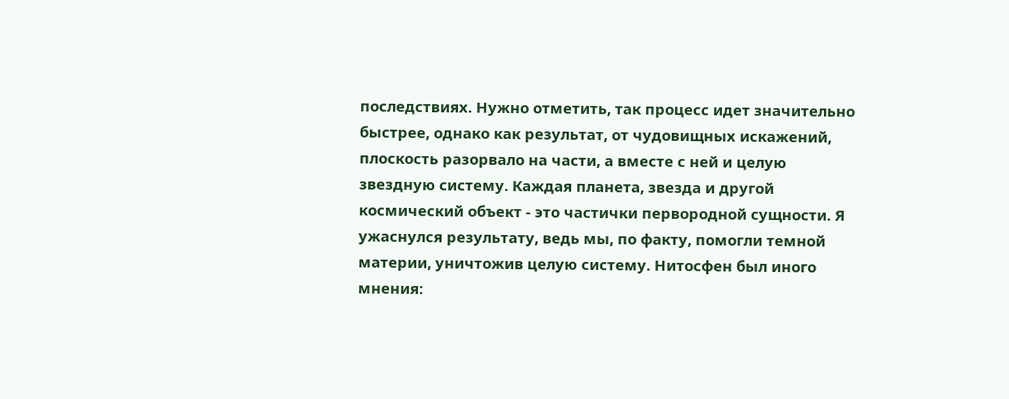последствиях. Нужно отметить, так процесс идет значительно быстрее, однако как результат, от чудовищных искажений, плоскость разорвало на части, а вместе с ней и целую звездную систему. Каждая планета, звезда и другой космический объект - это частички первородной сущности. Я ужаснулся результату, ведь мы, по факту, помогли темной материи, уничтожив целую систему. Нитосфен был иного мнения: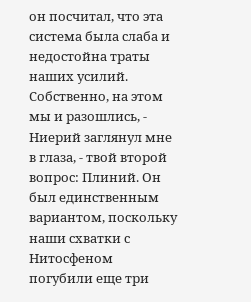он посчитал, что эта система была слаба и недостойна траты наших усилий. Собственно, на этом мы и разошлись, - Ниерий заглянул мне в глаза, - твой второй вопрос: Плиний. Он был единственным вариантом, поскольку наши схватки с Нитосфеном погубили еще три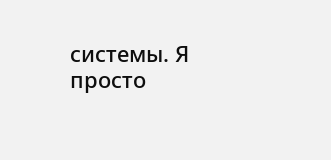системы. Я просто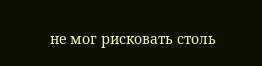не мог рисковать столь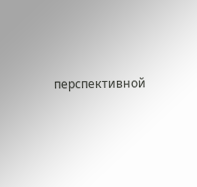перспективной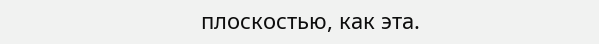плоскостью, как эта.